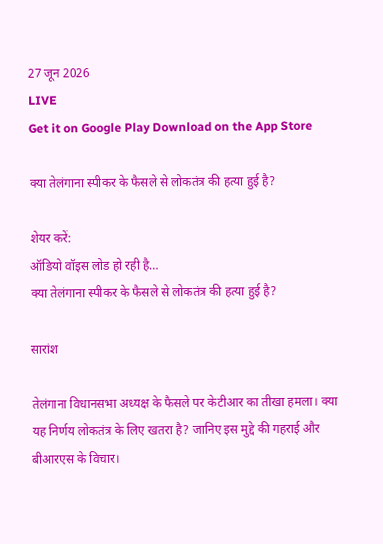27 जून 2026
LIVE
Get it on Google Play Download on the App Store

क्या तेलंगाना स्पीकर के फैसले से लोकतंत्र की हत्या हुई है?

शेयर करें:
ऑडियो वॉइस लोड हो रही है…
क्या तेलंगाना स्पीकर के फैसले से लोकतंत्र की हत्या हुई है?

सारांश

तेलंगाना विधानसभा अध्यक्ष के फैसले पर केटीआर का तीखा हमला। क्या यह निर्णय लोकतंत्र के लिए खतरा है? जानिए इस मुद्दे की गहराई और बीआरएस के विचार।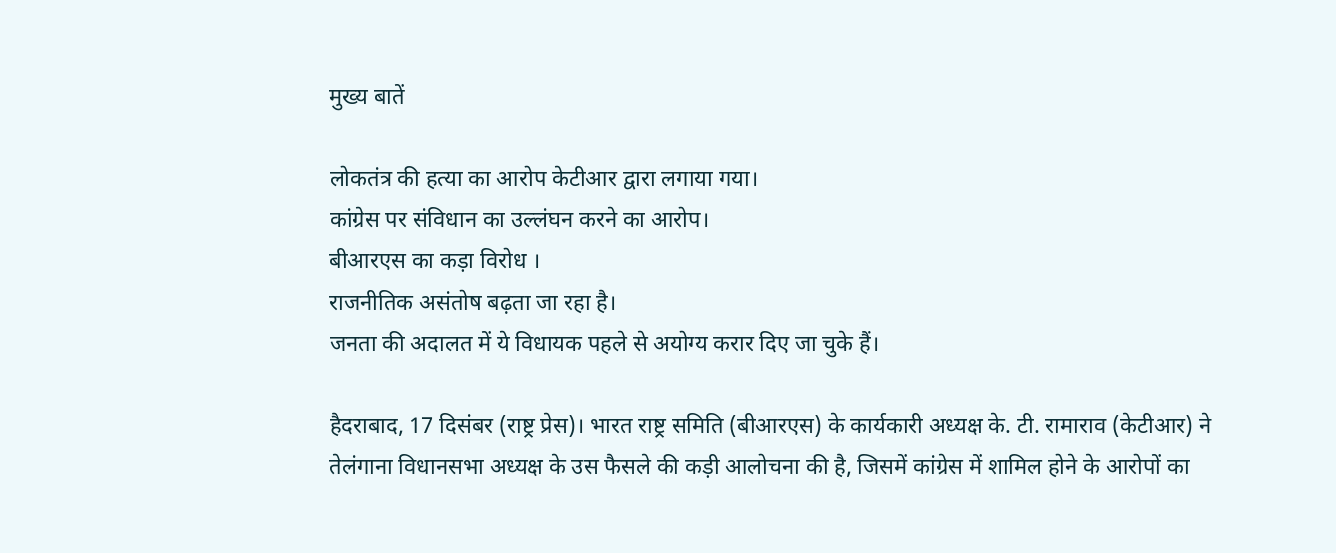मुख्य बातें

लोकतंत्र की हत्या का आरोप केटीआर द्वारा लगाया गया।
कांग्रेस पर संविधान का उल्लंघन करने का आरोप।
बीआरएस का कड़ा विरोध ।
राजनीतिक असंतोष बढ़ता जा रहा है।
जनता की अदालत में ये विधायक पहले से अयोग्य करार दिए जा चुके हैं।

हैदराबाद, 17 दिसंबर (राष्ट्र प्रेस)। भारत राष्ट्र समिति (बीआरएस) के कार्यकारी अध्यक्ष के. टी. रामाराव (केटीआर) ने तेलंगाना विधानसभा अध्यक्ष के उस फैसले की कड़ी आलोचना की है, जिसमें कांग्रेस में शामिल होने के आरोपों का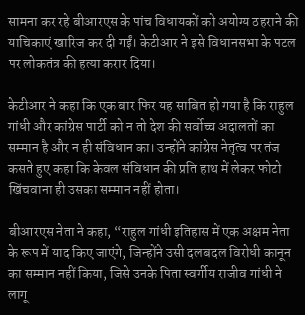सामना कर रहे बीआरएस के पांच विधायकों को अयोग्य ठहराने की याचिकाएं खारिज कर दी गईं। केटीआर ने इसे विधानसभा के पटल पर लोकतंत्र की हत्या करार दिया।

केटीआर ने कहा कि एक बार फिर यह साबित हो गया है कि राहुल गांधी और कांग्रेस पार्टी को न तो देश की सर्वोच्च अदालतों का सम्मान है और न ही संविधान का। उन्होंने कांग्रेस नेतृत्व पर तंज कसते हुए कहा कि केवल संविधान की प्रति हाथ में लेकर फोटो खिंचवाना ही उसका सम्मान नहीं होता।

बीआरएस नेता ने कहा, “राहुल गांधी इतिहास में एक अक्षम नेता के रूप में याद किए जाएंगे, जिन्होंने उसी दलबदल विरोधी कानून का सम्मान नहीं किया, जिसे उनके पिता स्वर्गीय राजीव गांधी ने लागू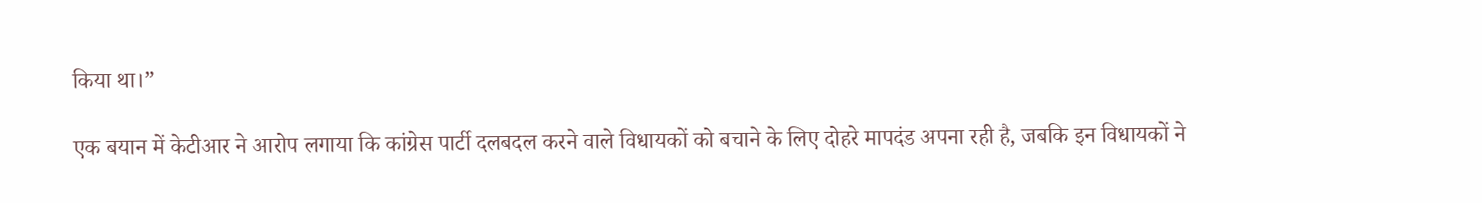किया था।”

एक बयान में केटीआर ने आरोप लगाया कि कांग्रेस पार्टी दलबदल करने वाले विधायकों को बचाने के लिए दोहरे मापदंड अपना रही है, जबकि इन विधायकों ने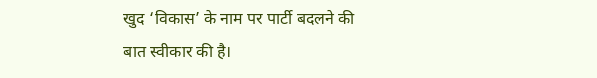खुद ‘विकास’ के नाम पर पार्टी बदलने की बात स्वीकार की है।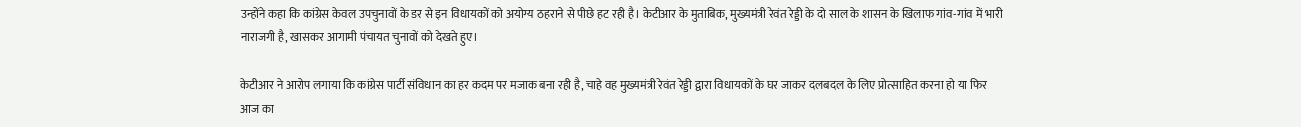उन्होंने कहा कि कांग्रेस केवल उपचुनावों के डर से इन विधायकों को अयोग्य ठहराने से पीछे हट रही है। केटीआर के मुताबिक, मुख्यमंत्री रेवंत रेड्डी के दो साल के शासन के खिलाफ गांव-गांव में भारी नाराजगी है, खासकर आगामी पंचायत चुनावों को देखते हुए।

केटीआर ने आरोप लगाया कि कांग्रेस पार्टी संविधान का हर कदम पर मजाक बना रही है, चाहे वह मुख्यमंत्री रेवंत रेड्डी द्वारा विधायकों के घर जाकर दलबदल के लिए प्रोत्साहित करना हो या फिर आज का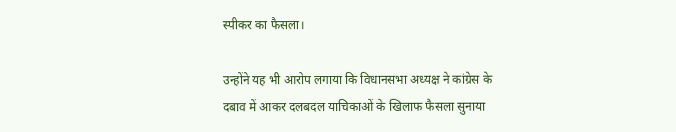स्पीकर का फैसला।

उन्होंने यह भी आरोप लगाया कि विधानसभा अध्यक्ष ने कांग्रेस के दबाव में आकर दलबदल याचिकाओं के खिलाफ फैसला सुनाया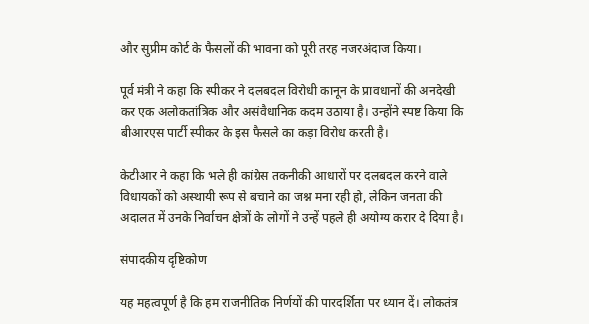और सुप्रीम कोर्ट के फैसलों की भावना को पूरी तरह नजरअंदाज किया।

पूर्व मंत्री ने कहा कि स्पीकर ने दलबदल विरोधी कानून के प्रावधानों की अनदेखी कर एक अलोकतांत्रिक और असंवैधानिक कदम उठाया है। उन्होंने स्पष्ट किया कि बीआरएस पार्टी स्पीकर के इस फैसले का कड़ा विरोध करती है।

केटीआर ने कहा कि भले ही कांग्रेस तकनीकी आधारों पर दलबदल करने वाले विधायकों को अस्थायी रूप से बचाने का जश्न मना रही हो, लेकिन जनता की अदालत में उनके निर्वाचन क्षेत्रों के लोगों ने उन्हें पहले ही अयोग्य करार दे दिया है।

संपादकीय दृष्टिकोण

यह महत्वपूर्ण है कि हम राजनीतिक निर्णयों की पारदर्शिता पर ध्यान दें। लोकतंत्र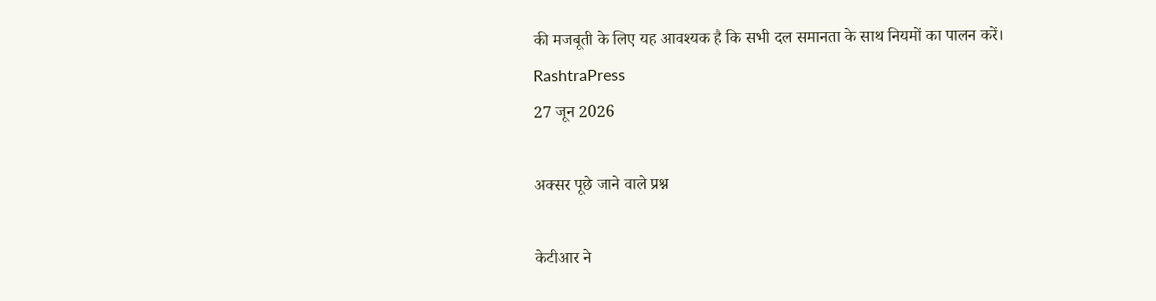की मजबूती के लिए यह आवश्यक है कि सभी दल समानता के साथ नियमों का पालन करें।
RashtraPress
27 जून 2026

अक्सर पूछे जाने वाले प्रश्न

केटीआर ने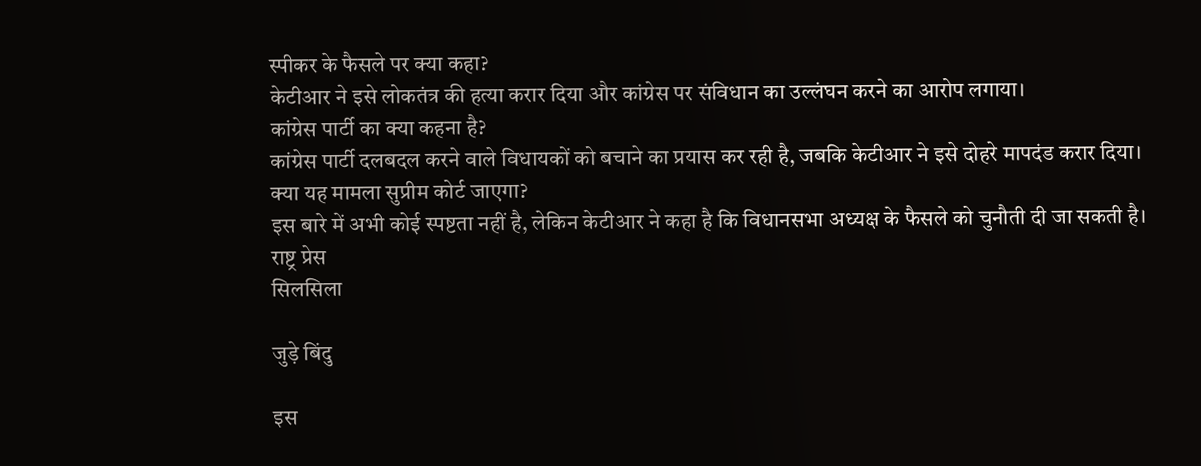स्पीकर के फैसले पर क्या कहा?
केटीआर ने इसे लोकतंत्र की हत्या करार दिया और कांग्रेस पर संविधान का उल्लंघन करने का आरोप लगाया।
कांग्रेस पार्टी का क्या कहना है?
कांग्रेस पार्टी दलबदल करने वाले विधायकों को बचाने का प्रयास कर रही है, जबकि केटीआर ने इसे दोहरे मापदंड करार दिया।
क्या यह मामला सुप्रीम कोर्ट जाएगा?
इस बारे में अभी कोई स्पष्टता नहीं है, लेकिन केटीआर ने कहा है कि विधानसभा अध्यक्ष के फैसले को चुनौती दी जा सकती है।
राष्ट्र प्रेस
सिलसिला

जुड़े बिंदु

इस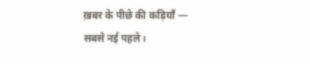ख़बर के पीछे की कड़ियाँ — सबसे नई पहले।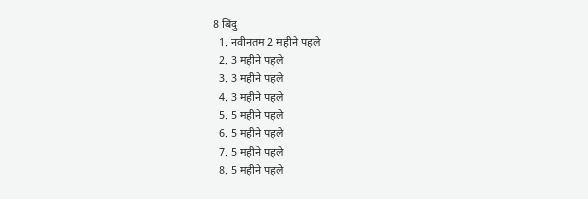8 बिंदु
  1. नवीनतम 2 महीने पहले
  2. 3 महीने पहले
  3. 3 महीने पहले
  4. 3 महीने पहले
  5. 5 महीने पहले
  6. 5 महीने पहले
  7. 5 महीने पहले
  8. 5 महीने पहले